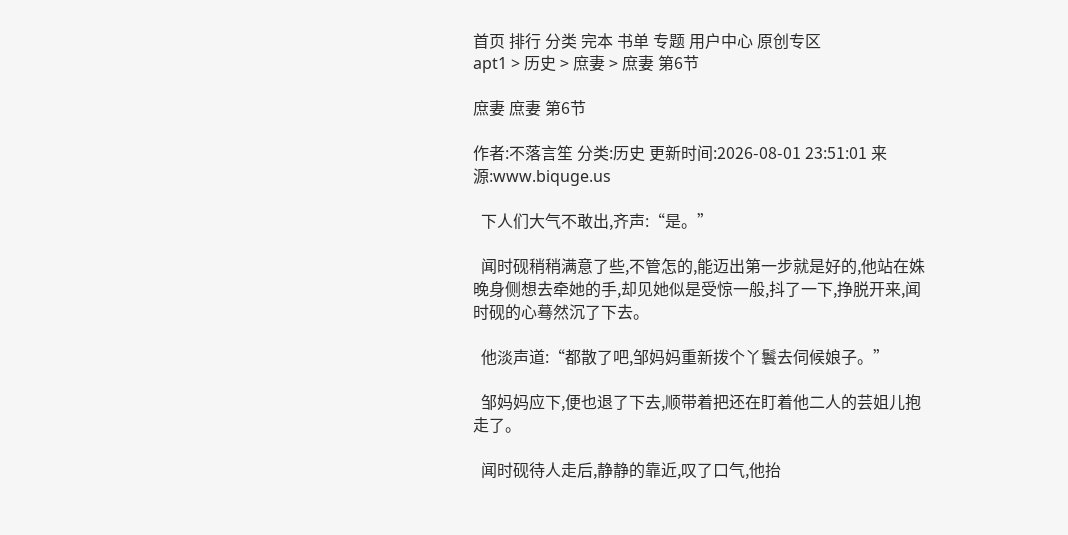首页 排行 分类 完本 书单 专题 用户中心 原创专区
apt1 > 历史 > 庶妻 > 庶妻 第6节

庶妻 庶妻 第6节

作者:不落言笙 分类:历史 更新时间:2026-08-01 23:51:01 来源:www.biquge.us

  下人们大气不敢出,齐声:“是。”

  闻时砚稍稍满意了些,不管怎的,能迈出第一步就是好的,他站在姝晚身侧想去牵她的手,却见她似是受惊一般,抖了一下,挣脱开来,闻时砚的心蓦然沉了下去。

  他淡声道:“都散了吧,邹妈妈重新拨个丫鬟去伺候娘子。”

  邹妈妈应下,便也退了下去,顺带着把还在盯着他二人的芸姐儿抱走了。

  闻时砚待人走后,静静的靠近,叹了口气,他抬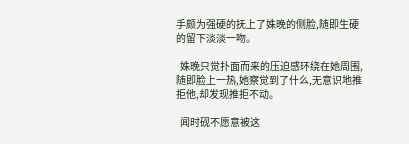手颇为强硬的抚上了姝晚的侧脸,随即生硬的留下淡淡一吻。

  姝晚只觉扑面而来的压迫感环绕在她周围,随即脸上一热,她察觉到了什么,无意识地推拒他,却发现推拒不动。

  闻时砚不愿意被这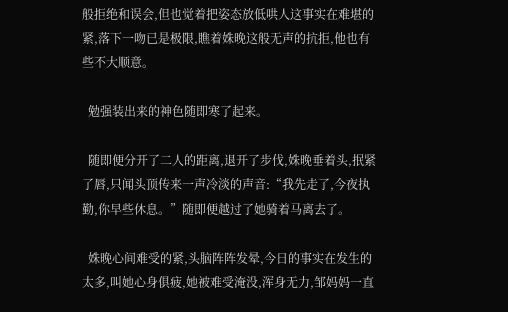般拒绝和误会,但也觉着把姿态放低哄人这事实在难堪的紧,落下一吻已是极限,瞧着姝晚这般无声的抗拒,他也有些不大顺意。

  勉强装出来的神色随即寒了起来。

  随即便分开了二人的距离,退开了步伐,姝晚垂着头,抿紧了唇,只闻头顶传来一声冷淡的声音:“我先走了,今夜执勤,你早些休息。”随即便越过了她骑着马离去了。

  姝晚心间难受的紧,头脑阵阵发晕,今日的事实在发生的太多,叫她心身俱疲,她被难受淹没,浑身无力,邹妈妈一直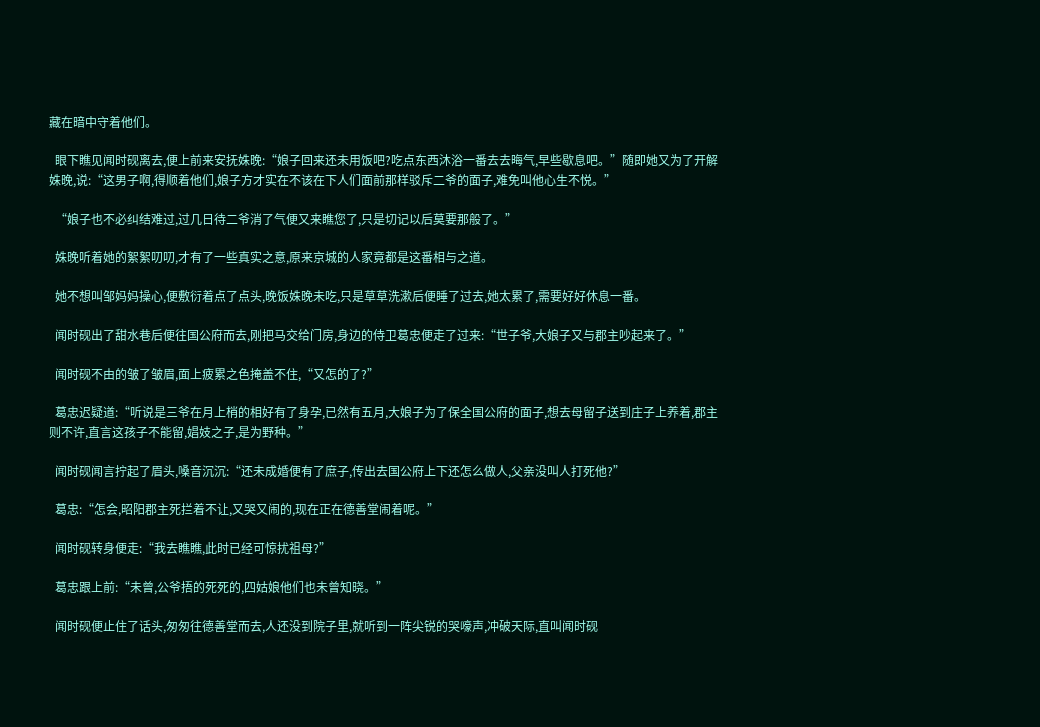藏在暗中守着他们。

  眼下瞧见闻时砚离去,便上前来安抚姝晚:“娘子回来还未用饭吧?吃点东西沐浴一番去去晦气,早些歇息吧。”随即她又为了开解姝晚,说:“这男子啊,得顺着他们,娘子方才实在不该在下人们面前那样驳斥二爷的面子,难免叫他心生不悦。”

  “娘子也不必纠结难过,过几日待二爷消了气便又来瞧您了,只是切记以后莫要那般了。”

  姝晚听着她的絮絮叨叨,才有了一些真实之意,原来京城的人家竟都是这番相与之道。

  她不想叫邹妈妈操心,便敷衍着点了点头,晚饭姝晚未吃,只是草草洗漱后便睡了过去,她太累了,需要好好休息一番。

  闻时砚出了甜水巷后便往国公府而去,刚把马交给门房,身边的侍卫葛忠便走了过来:“世子爷,大娘子又与郡主吵起来了。”

  闻时砚不由的皱了皱眉,面上疲累之色掩盖不住,“又怎的了?”

  葛忠迟疑道:“听说是三爷在月上梢的相好有了身孕,已然有五月,大娘子为了保全国公府的面子,想去母留子送到庄子上养着,郡主则不许,直言这孩子不能留,娼妓之子,是为野种。”

  闻时砚闻言拧起了眉头,嗓音沉沉:“还未成婚便有了庶子,传出去国公府上下还怎么做人,父亲没叫人打死他?”

  葛忠:“怎会,昭阳郡主死拦着不让,又哭又闹的,现在正在德善堂闹着呢。”

  闻时砚转身便走:“我去瞧瞧,此时已经可惊扰祖母?”

  葛忠跟上前:“未曾,公爷捂的死死的,四姑娘他们也未曾知晓。”

  闻时砚便止住了话头,匆匆往德善堂而去,人还没到院子里,就听到一阵尖锐的哭嚎声,冲破天际,直叫闻时砚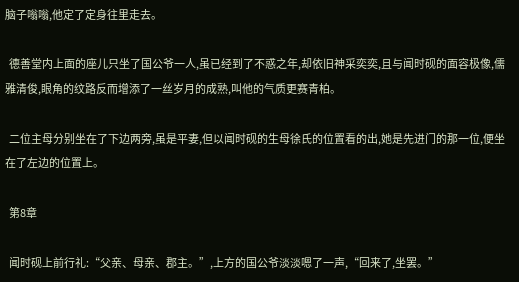脑子嗡嗡,他定了定身往里走去。

  德善堂内上面的座儿只坐了国公爷一人,虽已经到了不惑之年,却依旧神采奕奕,且与闻时砚的面容极像,儒雅清俊,眼角的纹路反而增添了一丝岁月的成熟,叫他的气质更赛青柏。

  二位主母分别坐在了下边两旁,虽是平妻,但以闻时砚的生母徐氏的位置看的出,她是先进门的那一位,便坐在了左边的位置上。

  第8章

  闻时砚上前行礼:“父亲、母亲、郡主。”,上方的国公爷淡淡嗯了一声,“回来了,坐罢。”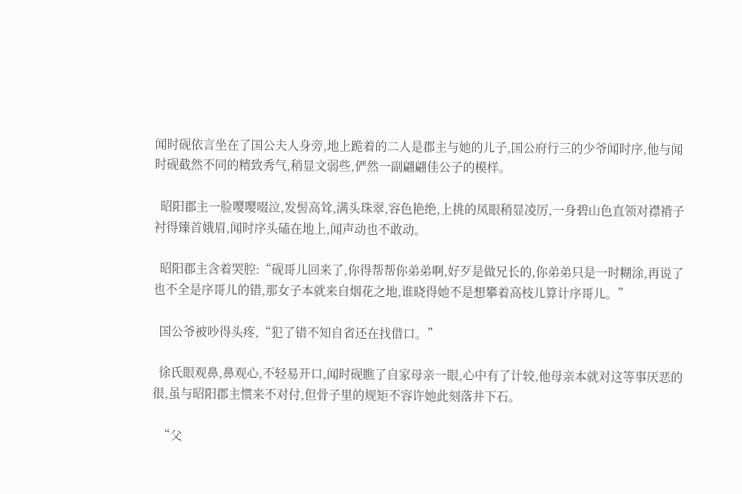闻时砚依言坐在了国公夫人身旁,地上跪着的二人是郡主与她的儿子,国公府行三的少爷闻时序,他与闻时砚截然不同的精致秀气,稍显文弱些,俨然一副翩翩佳公子的模样。

  昭阳郡主一脸嘤嘤啜泣,发髻高耸,满头珠翠,容色艳绝,上挑的凤眼稍显凌厉,一身碧山色直领对襟褙子衬得臻首娥眉,闻时序头磕在地上,闻声动也不敢动。

  昭阳郡主含着哭腔:“砚哥儿回来了,你得帮帮你弟弟啊,好歹是做兄长的,你弟弟只是一时糊涂,再说了也不全是序哥儿的错,那女子本就来自烟花之地,谁晓得她不是想攀着高枝儿算计序哥儿。”

  国公爷被吵得头疼,“犯了错不知自省还在找借口。”

  徐氏眼观鼻,鼻观心,不轻易开口,闻时砚瞧了自家母亲一眼,心中有了计较,他母亲本就对这等事厌恶的很,虽与昭阳郡主惯来不对付,但骨子里的规矩不容许她此刻落井下石。

  “父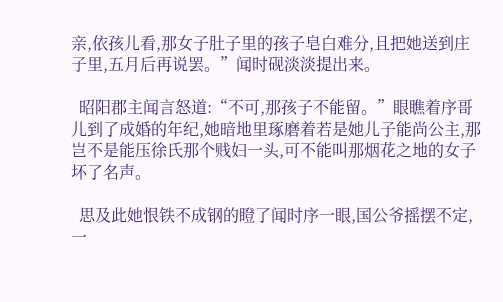亲,依孩儿看,那女子肚子里的孩子皂白难分,且把她送到庄子里,五月后再说罢。”闻时砚淡淡提出来。

  昭阳郡主闻言怒道:“不可,那孩子不能留。”眼瞧着序哥儿到了成婚的年纪,她暗地里琢磨着若是她儿子能尚公主,那岂不是能压徐氏那个贱妇一头,可不能叫那烟花之地的女子坏了名声。

  思及此她恨铁不成钢的瞪了闻时序一眼,国公爷摇摆不定,一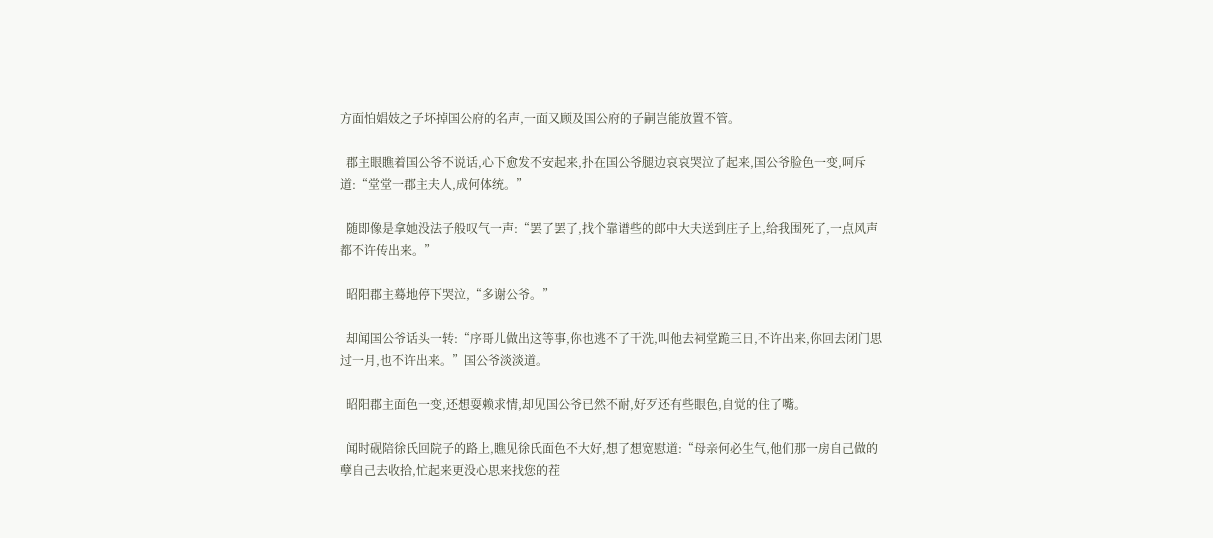方面怕娼妓之子坏掉国公府的名声,一面又顾及国公府的子嗣岂能放置不管。

  郡主眼瞧着国公爷不说话,心下愈发不安起来,扑在国公爷腿边哀哀哭泣了起来,国公爷脸色一变,呵斥道:“堂堂一郡主夫人,成何体统。”

  随即像是拿她没法子般叹气一声:“罢了罢了,找个靠谱些的郎中大夫送到庄子上,给我围死了,一点风声都不许传出来。”

  昭阳郡主蓦地停下哭泣,“多谢公爷。”

  却闻国公爷话头一转:“序哥儿做出这等事,你也逃不了干洗,叫他去祠堂跪三日,不许出来,你回去闭门思过一月,也不许出来。”国公爷淡淡道。

  昭阳郡主面色一变,还想耍赖求情,却见国公爷已然不耐,好歹还有些眼色,自觉的住了嘴。

  闻时砚陪徐氏回院子的路上,瞧见徐氏面色不大好,想了想宽慰道:“母亲何必生气,他们那一房自己做的孽自己去收拾,忙起来更没心思来找您的茬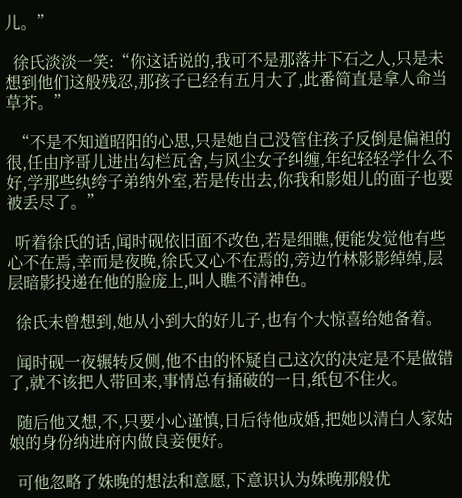儿。”

  徐氏淡淡一笑:“你这话说的,我可不是那落井下石之人,只是未想到他们这般残忍,那孩子已经有五月大了,此番简直是拿人命当草芥。”

  “不是不知道昭阳的心思,只是她自己没管住孩子反倒是偏袒的很,任由序哥儿进出勾栏瓦舍,与风尘女子纠缠,年纪轻轻学什么不好,学那些纨绔子弟纳外室,若是传出去,你我和影姐儿的面子也要被丢尽了。”

  听着徐氏的话,闻时砚依旧面不改色,若是细瞧,便能发觉他有些心不在焉,幸而是夜晚,徐氏又心不在焉的,旁边竹林影影绰绰,层层暗影投递在他的脸庞上,叫人瞧不清神色。

  徐氏未曾想到,她从小到大的好儿子,也有个大惊喜给她备着。

  闻时砚一夜辗转反侧,他不由的怀疑自己这次的决定是不是做错了,就不该把人带回来,事情总有捅破的一日,纸包不住火。

  随后他又想,不,只要小心谨慎,日后待他成婚,把她以清白人家姑娘的身份纳进府内做良妾便好。

  可他忽略了姝晚的想法和意愿,下意识认为姝晚那般优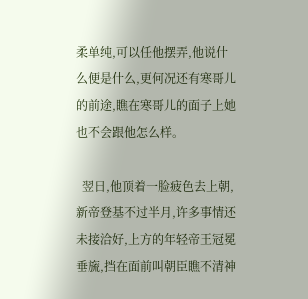柔单纯,可以任他摆弄,他说什么便是什么,更何况还有寒哥儿的前途,瞧在寒哥儿的面子上她也不会跟他怎么样。

  翌日,他顶着一脸疲色去上朝,新帝登基不过半月,许多事情还未接洽好,上方的年轻帝王冠冕垂旒,挡在面前叫朝臣瞧不清神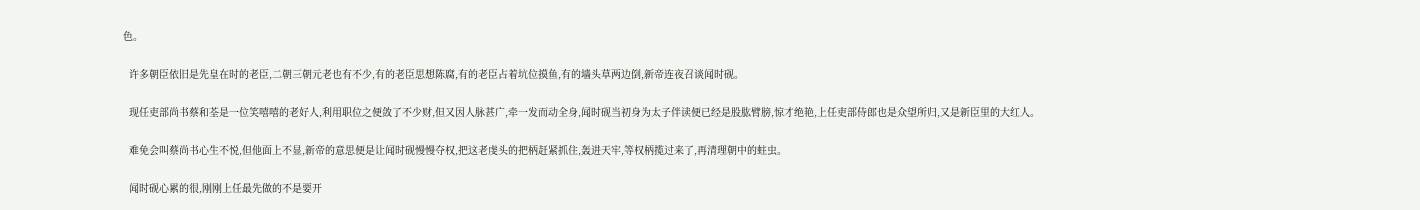色。

  许多朝臣依旧是先皇在时的老臣,二朝三朝元老也有不少,有的老臣思想陈腐,有的老臣占着坑位摸鱼,有的墙头草两边倒,新帝连夜召谈闻时砚。

  现任吏部尚书蔡和荃是一位笑嘻嘻的老好人,利用职位之便敛了不少财,但又因人脉甚广,牵一发而动全身,闻时砚当初身为太子伴读便已经是股肱臂膀,惊才绝艳,上任吏部侍郎也是众望所归,又是新臣里的大红人。

  难免会叫蔡尚书心生不悦,但他面上不显,新帝的意思便是让闻时砚慢慢夺权,把这老虔头的把柄赶紧抓住,轰进天牢,等权柄揽过来了,再清理朝中的蛀虫。

  闻时砚心累的很,刚刚上任最先做的不是要开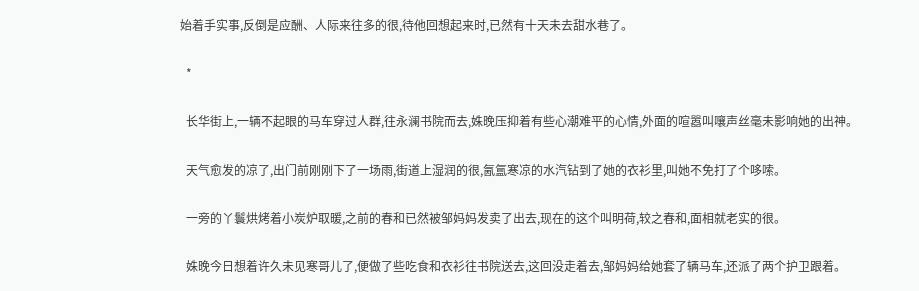始着手实事,反倒是应酬、人际来往多的很,待他回想起来时,已然有十天未去甜水巷了。

  *

  长华街上,一辆不起眼的马车穿过人群,往永澜书院而去,姝晚压抑着有些心潮难平的心情,外面的喧嚣叫嚷声丝毫未影响她的出神。

  天气愈发的凉了,出门前刚刚下了一场雨,街道上湿润的很,氤氲寒凉的水汽钻到了她的衣衫里,叫她不免打了个哆嗦。

  一旁的丫鬟烘烤着小炭炉取暖,之前的春和已然被邹妈妈发卖了出去,现在的这个叫明荷,较之春和,面相就老实的很。

  姝晚今日想着许久未见寒哥儿了,便做了些吃食和衣衫往书院送去,这回没走着去,邹妈妈给她套了辆马车,还派了两个护卫跟着。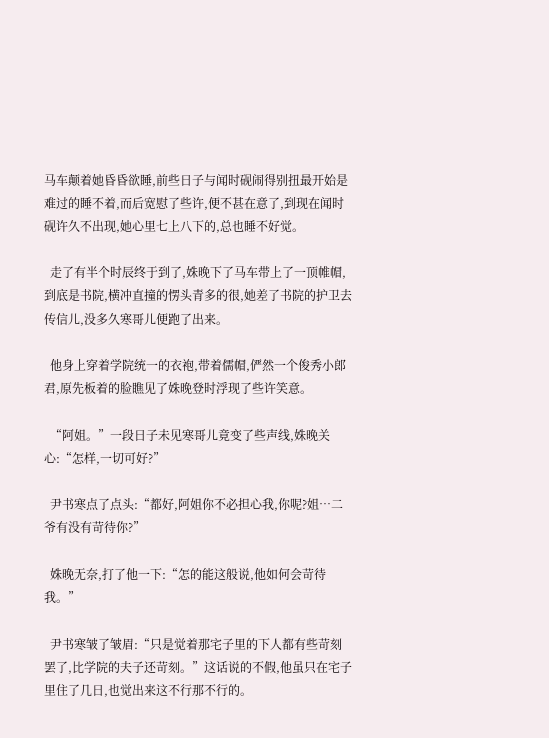马车颠着她昏昏欲睡,前些日子与闻时砚闹得别扭最开始是难过的睡不着,而后宽慰了些许,便不甚在意了,到现在闻时砚许久不出现,她心里七上八下的,总也睡不好觉。

  走了有半个时辰终于到了,姝晚下了马车带上了一顶帷帽,到底是书院,横冲直撞的愣头青多的很,她差了书院的护卫去传信儿,没多久寒哥儿便跑了出来。

  他身上穿着学院统一的衣袍,带着儒帽,俨然一个俊秀小郎君,原先板着的脸瞧见了姝晚登时浮现了些许笑意。

  “阿姐。”一段日子未见寒哥儿竟变了些声线,姝晚关心:“怎样,一切可好?”

  尹书寒点了点头:“都好,阿姐你不必担心我,你呢?姐…二爷有没有苛待你?”

  姝晚无奈,打了他一下:“怎的能这般说,他如何会苛待我。”

  尹书寒皱了皱眉:“只是觉着那宅子里的下人都有些苛刻罢了,比学院的夫子还苛刻。”这话说的不假,他虽只在宅子里住了几日,也觉出来这不行那不行的。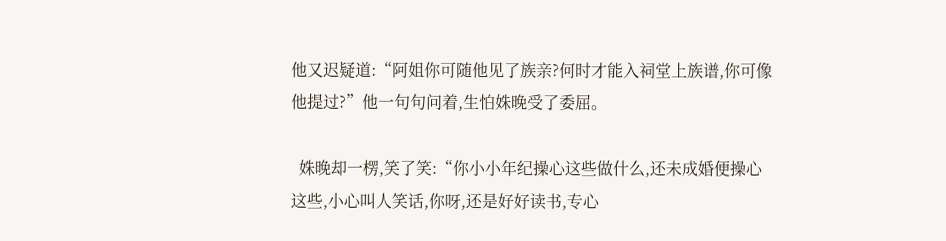他又迟疑道:“阿姐你可随他见了族亲?何时才能入祠堂上族谱,你可像他提过?”他一句句问着,生怕姝晚受了委屈。

  姝晚却一楞,笑了笑:“你小小年纪操心这些做什么,还未成婚便操心这些,小心叫人笑话,你呀,还是好好读书,专心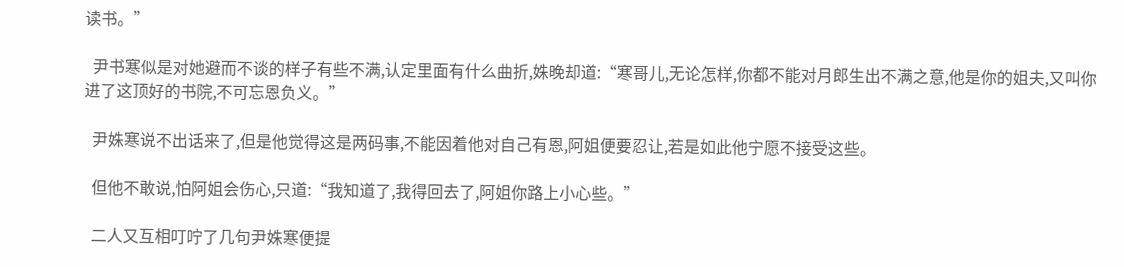读书。”

  尹书寒似是对她避而不谈的样子有些不满,认定里面有什么曲折,姝晚却道:“寒哥儿,无论怎样,你都不能对月郎生出不满之意,他是你的姐夫,又叫你进了这顶好的书院,不可忘恩负义。”

  尹姝寒说不出话来了,但是他觉得这是两码事,不能因着他对自己有恩,阿姐便要忍让,若是如此他宁愿不接受这些。

  但他不敢说,怕阿姐会伤心,只道:“我知道了,我得回去了,阿姐你路上小心些。”

  二人又互相叮咛了几句尹姝寒便提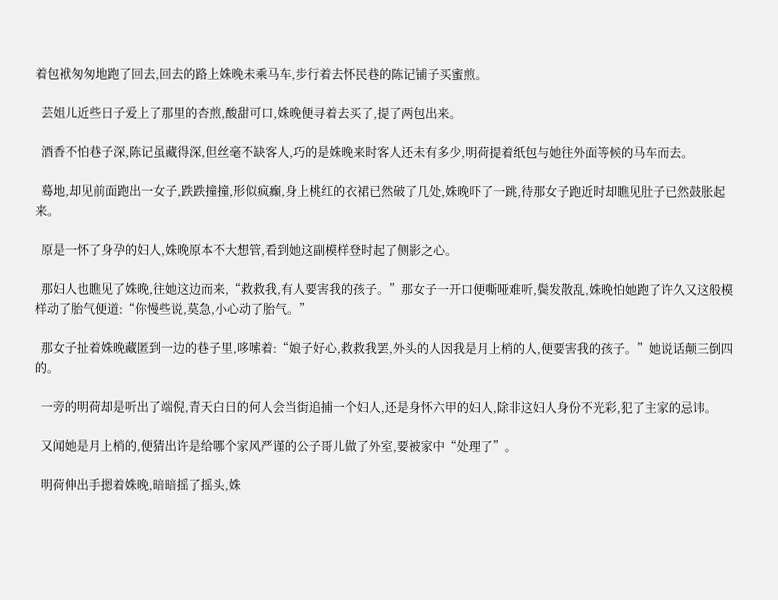着包袱匆匆地跑了回去,回去的路上姝晚未乘马车,步行着去怀民巷的陈记铺子买蜜煎。

  芸姐儿近些日子爱上了那里的杏煎,酸甜可口,姝晚便寻着去买了,提了两包出来。

  酒香不怕巷子深,陈记虽藏得深,但丝毫不缺客人,巧的是姝晚来时客人还未有多少,明荷提着纸包与她往外面等候的马车而去。

  蓦地,却见前面跑出一女子,跌跌撞撞,形似疯癫,身上桃红的衣裙已然破了几处,姝晚吓了一跳,待那女子跑近时却瞧见肚子已然鼓胀起来。

  原是一怀了身孕的妇人,姝晚原本不大想管,看到她这副模样登时起了侧影之心。

  那妇人也瞧见了姝晚,往她这边而来,“救救我,有人要害我的孩子。”那女子一开口便嘶哑难听,鬓发散乱,姝晚怕她跑了许久又这般模样动了胎气便道:“你慢些说,莫急,小心动了胎气。”

  那女子扯着姝晚藏匿到一边的巷子里,哆嗦着:“娘子好心,救救我罢,外头的人因我是月上梢的人,便要害我的孩子。”她说话颠三倒四的。

  一旁的明荷却是听出了端倪,青天白日的何人会当街追捕一个妇人,还是身怀六甲的妇人,除非这妇人身份不光彩,犯了主家的忌讳。

  又闻她是月上梢的,便猜出许是给哪个家风严谨的公子哥儿做了外室,要被家中“处理了”。

  明荷伸出手摁着姝晚,暗暗摇了摇头,姝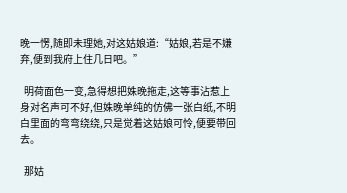晚一愣,随即未理她,对这姑娘道:“姑娘,若是不嫌弃,便到我府上住几日吧。”

  明荷面色一变,急得想把姝晚拖走,这等事沾惹上身对名声可不好,但姝晚单纯的仿佛一张白纸,不明白里面的弯弯绕绕,只是觉着这姑娘可怜,便要带回去。

  那姑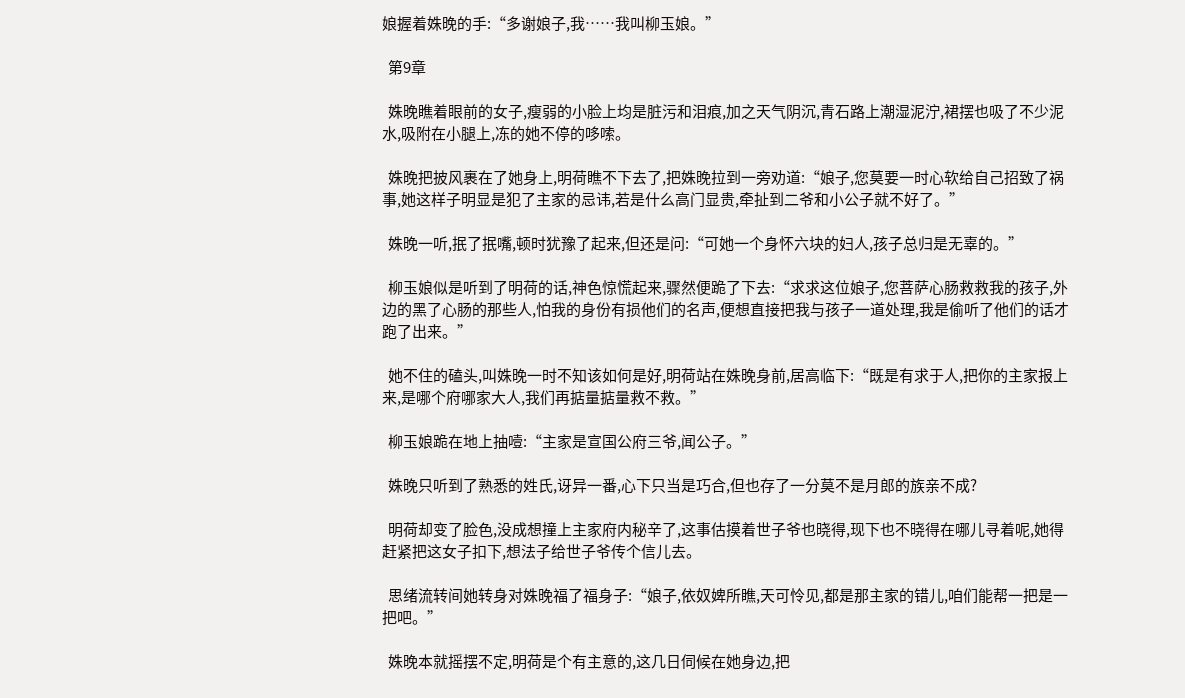娘握着姝晚的手:“多谢娘子,我……我叫柳玉娘。”

  第9章

  姝晚瞧着眼前的女子,瘦弱的小脸上均是脏污和泪痕,加之天气阴沉,青石路上潮湿泥泞,裙摆也吸了不少泥水,吸附在小腿上,冻的她不停的哆嗦。

  姝晚把披风裹在了她身上,明荷瞧不下去了,把姝晚拉到一旁劝道:“娘子,您莫要一时心软给自己招致了祸事,她这样子明显是犯了主家的忌讳,若是什么高门显贵,牵扯到二爷和小公子就不好了。”

  姝晚一听,抿了抿嘴,顿时犹豫了起来,但还是问:“可她一个身怀六块的妇人,孩子总归是无辜的。”

  柳玉娘似是听到了明荷的话,神色惊慌起来,骤然便跪了下去:“求求这位娘子,您菩萨心肠救救我的孩子,外边的黑了心肠的那些人,怕我的身份有损他们的名声,便想直接把我与孩子一道处理,我是偷听了他们的话才跑了出来。”

  她不住的磕头,叫姝晚一时不知该如何是好,明荷站在姝晚身前,居高临下:“既是有求于人,把你的主家报上来,是哪个府哪家大人,我们再掂量掂量救不救。”

  柳玉娘跪在地上抽噎:“主家是宣国公府三爷,闻公子。”

  姝晚只听到了熟悉的姓氏,讶异一番,心下只当是巧合,但也存了一分莫不是月郎的族亲不成?

  明荷却变了脸色,没成想撞上主家府内秘辛了,这事估摸着世子爷也晓得,现下也不晓得在哪儿寻着呢,她得赶紧把这女子扣下,想法子给世子爷传个信儿去。

  思绪流转间她转身对姝晚福了福身子:“娘子,依奴婢所瞧,天可怜见,都是那主家的错儿,咱们能帮一把是一把吧。”

  姝晚本就摇摆不定,明荷是个有主意的,这几日伺候在她身边,把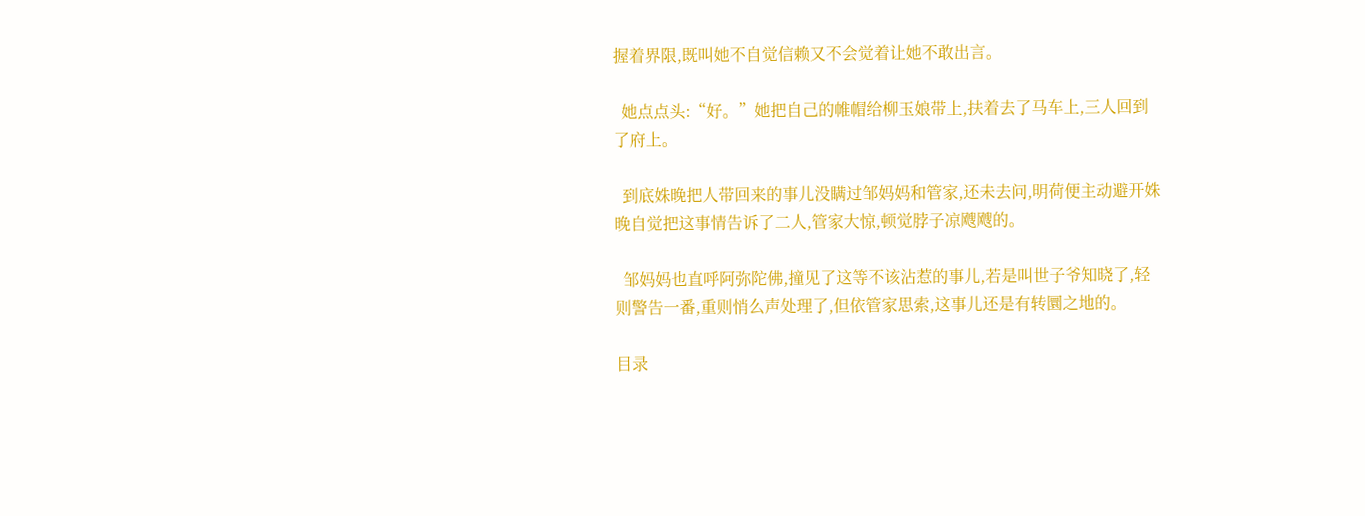握着界限,既叫她不自觉信赖又不会觉着让她不敢出言。

  她点点头:“好。”她把自己的帷帽给柳玉娘带上,扶着去了马车上,三人回到了府上。

  到底姝晚把人带回来的事儿没瞒过邹妈妈和管家,还未去问,明荷便主动避开姝晚自觉把这事情告诉了二人,管家大惊,顿觉脖子凉飕飕的。

  邹妈妈也直呼阿弥陀佛,撞见了这等不该沾惹的事儿,若是叫世子爷知晓了,轻则警告一番,重则悄么声处理了,但依管家思索,这事儿还是有转圜之地的。

目录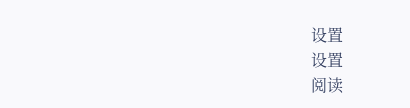设置
设置
阅读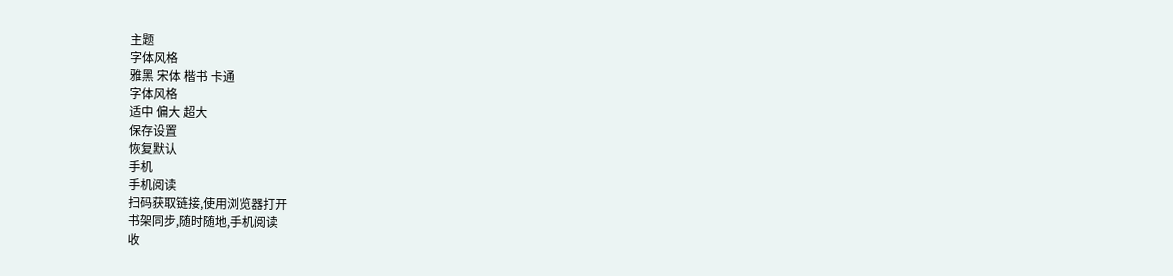主题
字体风格
雅黑 宋体 楷书 卡通
字体风格
适中 偏大 超大
保存设置
恢复默认
手机
手机阅读
扫码获取链接,使用浏览器打开
书架同步,随时随地,手机阅读
收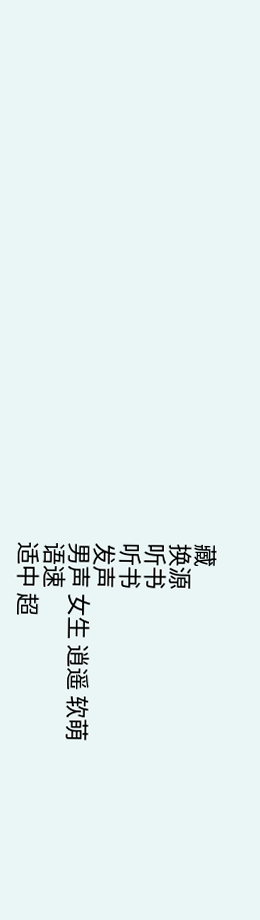藏
换源
听书
听书
发声
男声 女生 逍遥 软萌
语速
适中 超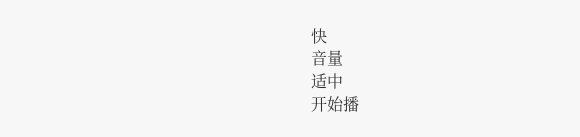快
音量
适中
开始播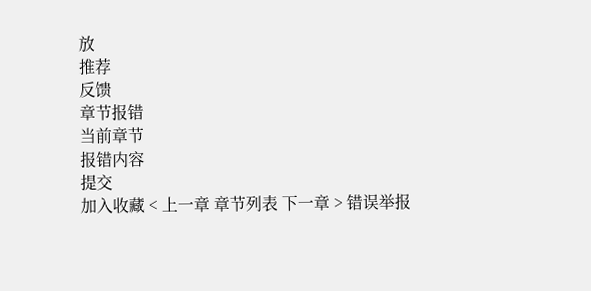放
推荐
反馈
章节报错
当前章节
报错内容
提交
加入收藏 < 上一章 章节列表 下一章 > 错误举报